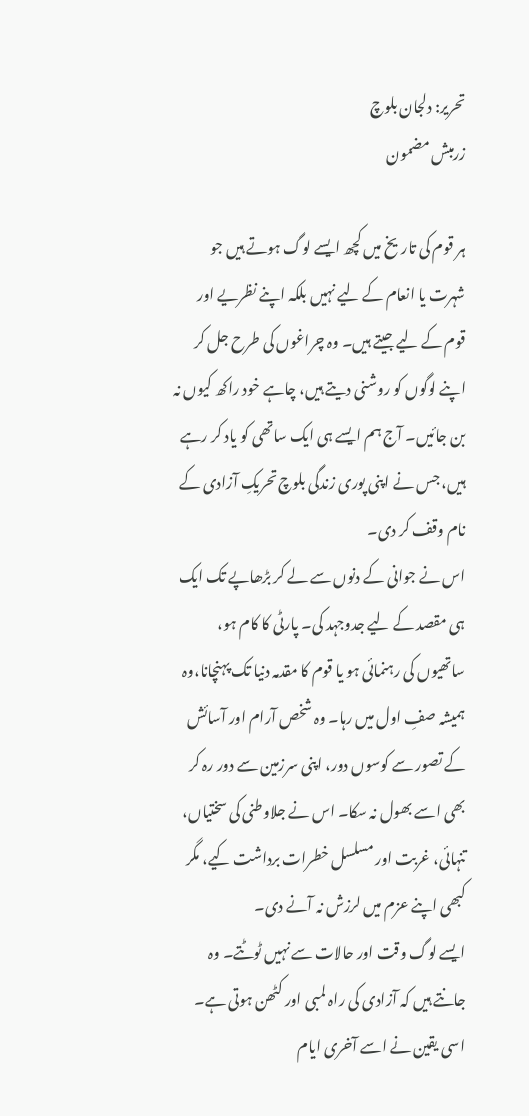تحریر: دلجان بلوچ
زرمبش مضمون

ہر قوم کی تاریخ میں کچھ ایسے لوگ ہوتے ہیں جو شہرت یا انعام کے لیے نہیں بلکہ اپنے نظریے اور قوم کے لیے جیتے ہیں۔ وہ چراغوں کی طرح جل کر اپنے لوگوں کو روشنی دیتے ہیں، چاہے خود راکھ کیوں نہ بن جائیں۔ آج ہم ایسے ہی ایک ساتھی کو یاد کر رہے ہیں، جس نے اپنی پوری زندگی بلوچ تحریکِ آزادی کے نام وقف کر دی۔
اس نے جوانی کے دنوں سے لے کر بڑھاپے تک ایک ہی مقصد کے لیے جدوجہد کی۔ پارٹی کا کام ہو، ساتھیوں کی رہنمائی ہو یا قوم کا مقدمہ دنیا تک پہنچانا،وہ ہمیشہ صفِ اول میں رہا۔ وہ شخص آرام اور آسائش کے تصور سے کوسوں دور، اپنی سرزمین سے دور رہ کر بھی اسے بھول نہ سکا۔ اس نے جلاوطنی کی سختیاں، تنہائی، غربت اور مسلسل خطرات برداشت کیے، مگر کبھی اپنے عزم میں لرزش نہ آنے دی۔
ایسے لوگ وقت اور حالات سے نہیں ٹوٹتے۔ وہ جانتے ہیں کہ آزادی کی راہ لمبی اور کٹھن ہوتی ہے۔ اسی یقین نے اسے آخری ایام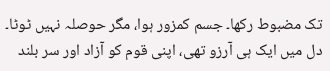تک مضبوط رکھا۔ جسم کمزور ہوا، مگر حوصلہ نہیں ٹوٹا۔ دل میں ایک ہی آرزو تھی، اپنی قوم کو آزاد اور سر بلند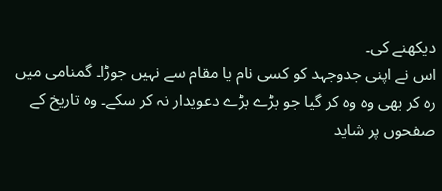دیکھنے کی۔
اس نے اپنی جدوجہد کو کسی نام یا مقام سے نہیں جوڑا۔ گمنامی میں رہ کر بھی وہ وہ کر گیا جو بڑے بڑے دعویدار نہ کر سکے۔ وہ تاریخ کے صفحوں پر شاید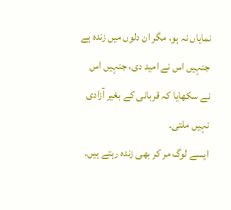نمایاں نہ ہو، مگر ان دلوں میں زندہ ہے جنہیں اس نے امید دی، جنہیں اس نے سکھایا کہ قربانی کے بغیر آزادی نہیں ملتی۔
ایسے لوگ مر کر بھی زندہ رہتے ہیں۔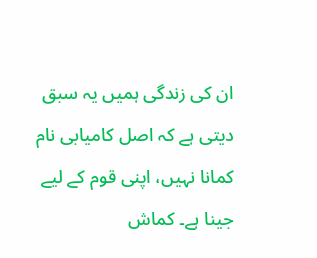ان کی زندگی ہمیں یہ سبق دیتی ہے کہ اصل کامیابی نام کمانا نہیں، اپنی قوم کے لیے جینا ہے۔ کماش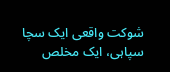شوکت واقعی ایک سچا سپاہی، ایک مخلص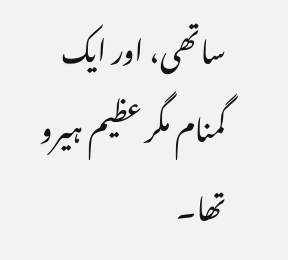ساتھی، اور ایک گمنام مگر عظیم ہیرو تھا۔